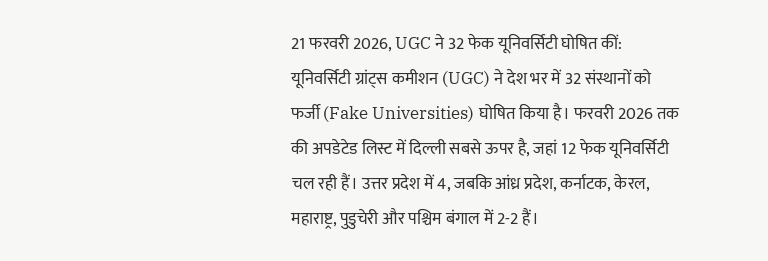21 फरवरी 2026, UGC ने 32 फेक यूनिवर्सिटी घोषित कीं: यूनिवर्सिटी ग्रांट्स कमीशन (UGC) ने देश भर में 32 संस्थानों को फर्जी (Fake Universities) घोषित किया है। फरवरी 2026 तक की अपडेटेड लिस्ट में दिल्ली सबसे ऊपर है, जहां 12 फेक यूनिवर्सिटी चल रही हैं। उत्तर प्रदेश में 4, जबकि आंध्र प्रदेश, कर्नाटक, केरल, महाराष्ट्र, पुडुचेरी और पश्चिम बंगाल में 2-2 हैं।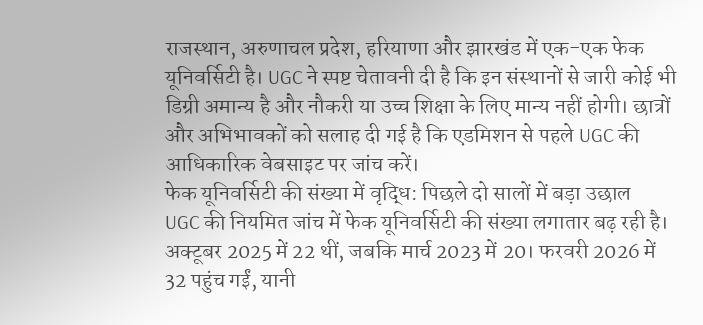राजस्थान, अरुणाचल प्रदेश, हरियाणा और झारखंड में एक-एक फेक यूनिवर्सिटी है। UGC ने स्पष्ट चेतावनी दी है कि इन संस्थानों से जारी कोई भी डिग्री अमान्य है और नौकरी या उच्च शिक्षा के लिए मान्य नहीं होगी। छात्रों और अभिभावकों को सलाह दी गई है कि एडमिशन से पहले UGC की आधिकारिक वेबसाइट पर जांच करें।
फेक यूनिवर्सिटी की संख्या में वृद्धि: पिछले दो सालों में बड़ा उछाल
UGC की नियमित जांच में फेक यूनिवर्सिटी की संख्या लगातार बढ़ रही है। अक्टूबर 2025 में 22 थीं, जबकि मार्च 2023 में 20। फरवरी 2026 में 32 पहुंच गईं, यानी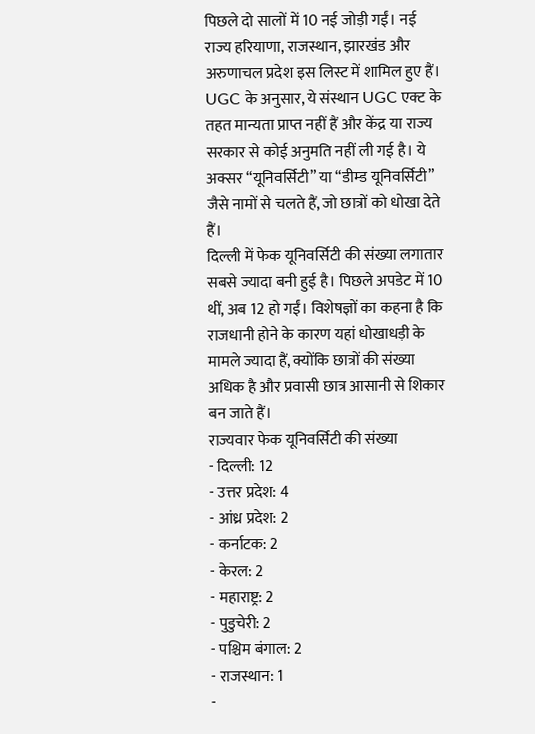पिछले दो सालों में 10 नई जोड़ी गईं। नई राज्य हरियाणा, राजस्थान, झारखंड और अरुणाचल प्रदेश इस लिस्ट में शामिल हुए हैं। UGC के अनुसार, ये संस्थान UGC एक्ट के तहत मान्यता प्राप्त नहीं हैं और केंद्र या राज्य सरकार से कोई अनुमति नहीं ली गई है। ये अक्सर “यूनिवर्सिटी” या “डीम्ड यूनिवर्सिटी” जैसे नामों से चलते हैं, जो छात्रों को धोखा देते हैं।
दिल्ली में फेक यूनिवर्सिटी की संख्या लगातार सबसे ज्यादा बनी हुई है। पिछले अपडेट में 10 थीं, अब 12 हो गईं। विशेषज्ञों का कहना है कि राजधानी होने के कारण यहां धोखाधड़ी के मामले ज्यादा हैं, क्योंकि छात्रों की संख्या अधिक है और प्रवासी छात्र आसानी से शिकार बन जाते हैं।
राज्यवार फेक यूनिवर्सिटी की संख्या
- दिल्ली: 12
- उत्तर प्रदेश: 4
- आंध्र प्रदेश: 2
- कर्नाटक: 2
- केरल: 2
- महाराष्ट्र: 2
- पुडुचेरी: 2
- पश्चिम बंगाल: 2
- राजस्थान: 1
-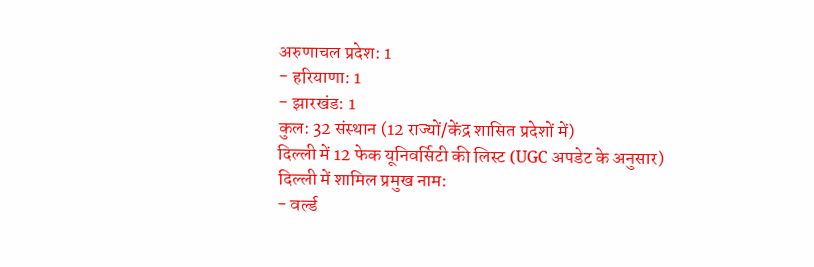अरुणाचल प्रदेश: 1
- हरियाणा: 1
- झारखंड: 1
कुल: 32 संस्थान (12 राज्यों/केंद्र शासित प्रदेशों में)
दिल्ली में 12 फेक यूनिवर्सिटी की लिस्ट (UGC अपडेट के अनुसार)
दिल्ली में शामिल प्रमुख नाम:
- वर्ल्ड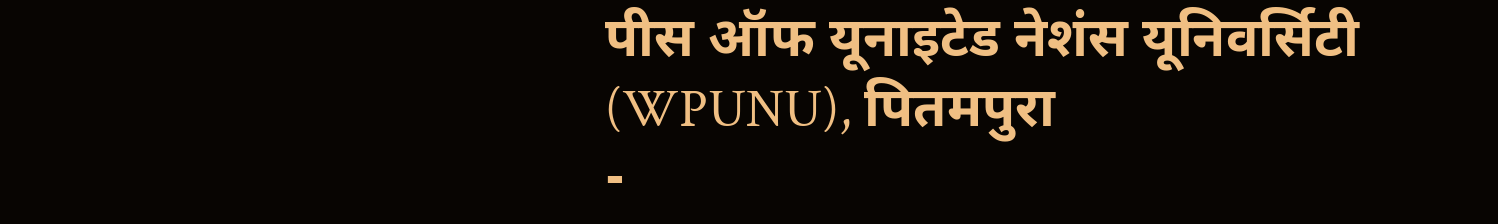पीस ऑफ यूनाइटेड नेशंस यूनिवर्सिटी (WPUNU), पितमपुरा
-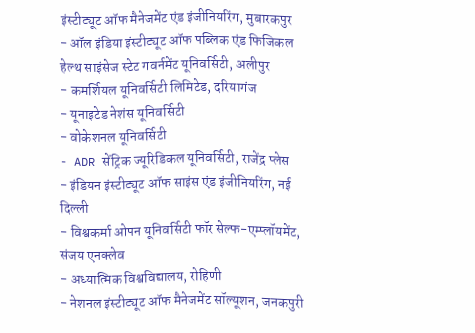इंस्टीट्यूट ऑफ मैनेजमेंट एंड इंजीनियरिंग, मुबारकपुर
- ऑल इंडिया इंस्टीट्यूट ऑफ पब्लिक एंड फिजिकल हेल्थ साइंसेज स्टेट गवर्नमेंट यूनिवर्सिटी, अलीपुर
- कमर्शियल यूनिवर्सिटी लिमिटेड, दरियागंज
- यूनाइटेड नेशंस यूनिवर्सिटी
- वोकेशनल यूनिवर्सिटी
- ADR सेंट्रिक ज्यूरिडिकल यूनिवर्सिटी, राजेंद्र प्लेस
- इंडियन इंस्टीट्यूट ऑफ साइंस एंड इंजीनियरिंग, नई दिल्ली
- विश्वकर्मा ओपन यूनिवर्सिटी फॉर सेल्फ-एम्प्लॉयमेंट, संजय एनक्लेव
- अध्यात्मिक विश्वविद्यालय, रोहिणी
- नेशनल इंस्टीट्यूट ऑफ मैनेजमेंट सॉल्यूशन, जनकपुरी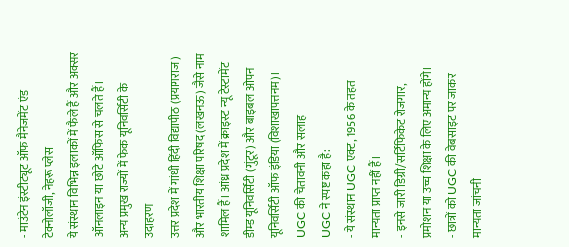- माउंटेन इंस्टीट्यूट ऑफ मैनेजमेंट एंड टेक्नोलॉजी, नेहरू प्लेस
ये संस्थान विभिन्न इलाकों में फैले हैं और अक्सर ऑनलाइन या छोटे ऑफिस से चलते हैं।
अन्य प्रमुख राज्यों में फेक यूनिवर्सिटी के उदाहरण
उत्तर प्रदेश में गांधी हिंदी विद्यापीठ (प्रयागराज) और भारतीय शिक्षा परिषद (लखनऊ) जैसे नाम शामिल हैं। आंध्र प्रदेश में क्राइस्ट न्यू टेस्टामेंट डीम्ड यूनिवर्सिटी (गुंटूर) और बाइबल ओपन यूनिवर्सिटी ऑफ इंडिया (विशाखापत्तनम)।
UGC की चेतावनी और सलाह
UGC ने स्पष्ट कहा है:
- ये संस्थान UGC एक्ट, 1956 के तहत मान्यता प्राप्त नहीं हैं।
- इनसे जारी डिग्री/सर्टिफिकेट रोजगार, प्रमोशन या उच्च शिक्षा के लिए अमान्य होंगे।
- छात्रों को UGC की वेबसाइट पर जाकर मान्यता जांचनी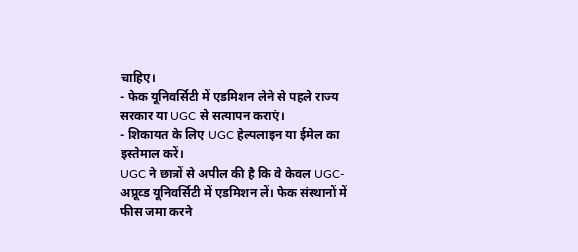चाहिए।
- फेक यूनिवर्सिटी में एडमिशन लेने से पहले राज्य सरकार या UGC से सत्यापन कराएं।
- शिकायत के लिए UGC हेल्पलाइन या ईमेल का इस्तेमाल करें।
UGC ने छात्रों से अपील की है कि वे केवल UGC-अप्रूव्ड यूनिवर्सिटी में एडमिशन लें। फेक संस्थानों में फीस जमा करने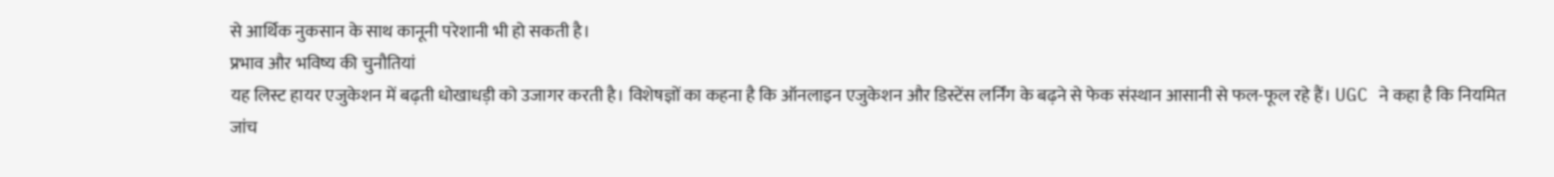से आर्थिक नुकसान के साथ कानूनी परेशानी भी हो सकती है।
प्रभाव और भविष्य की चुनौतियां
यह लिस्ट हायर एजुकेशन में बढ़ती धोखाधड़ी को उजागर करती है। विशेषज्ञों का कहना है कि ऑनलाइन एजुकेशन और डिस्टेंस लर्निंग के बढ़ने से फेक संस्थान आसानी से फल-फूल रहे हैं। UGC ने कहा है कि नियमित जांच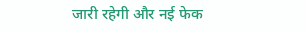जारी रहेगी और नई फेक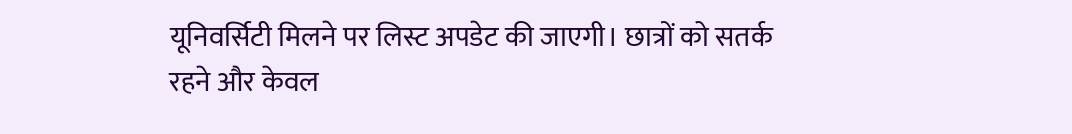यूनिवर्सिटी मिलने पर लिस्ट अपडेट की जाएगी। छात्रों को सतर्क रहने और केवल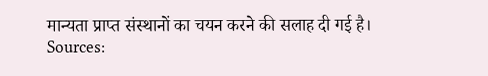मान्यता प्राप्त संस्थानों का चयन करने की सलाह दी गई है।
Sources: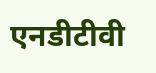एनडीटीवी